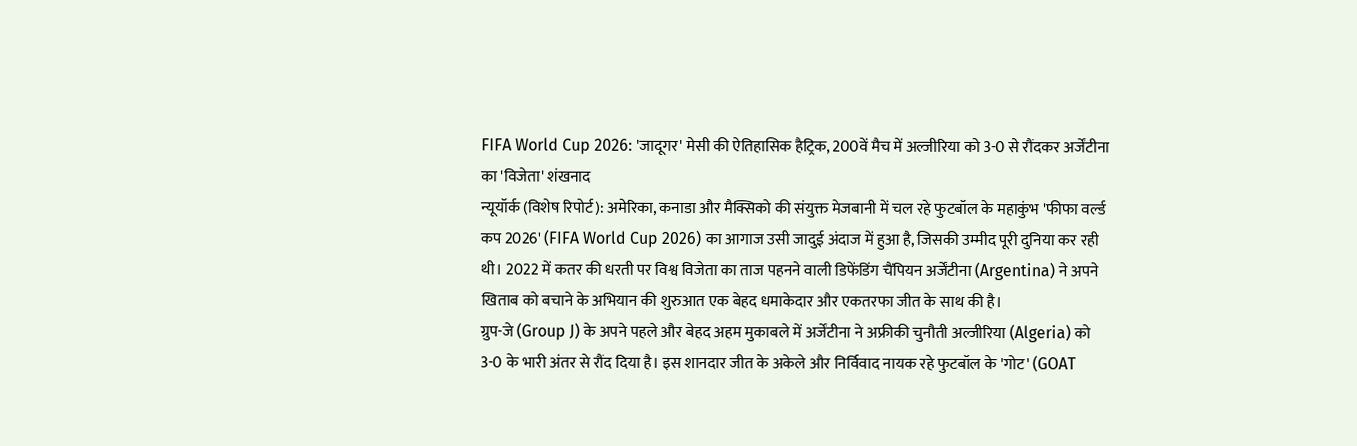FIFA World Cup 2026: 'जादूगर' मेसी की ऐतिहासिक हैट्रिक, 200वें मैच में अल्जीरिया को 3-0 से रौंदकर अर्जेंटीना का 'विजेता' शंखनाद
न्यूयॉर्क (विशेष रिपोर्ट): अमेरिका, कनाडा और मैक्सिको की संयुक्त मेजबानी में चल रहे फुटबॉल के महाकुंभ 'फीफा वर्ल्ड कप 2026' (FIFA World Cup 2026) का आगाज उसी जादुई अंदाज में हुआ है, जिसकी उम्मीद पूरी दुनिया कर रही थी। 2022 में कतर की धरती पर विश्व विजेता का ताज पहनने वाली डिफेंडिंग चैंपियन अर्जेंटीना (Argentina) ने अपने खिताब को बचाने के अभियान की शुरुआत एक बेहद धमाकेदार और एकतरफा जीत के साथ की है।
ग्रुप-जे (Group J) के अपने पहले और बेहद अहम मुकाबले में अर्जेंटीना ने अफ्रीकी चुनौती अल्जीरिया (Algeria) को 3-0 के भारी अंतर से रौंद दिया है। इस शानदार जीत के अकेले और निर्विवाद नायक रहे फुटबॉल के 'गोट' (GOAT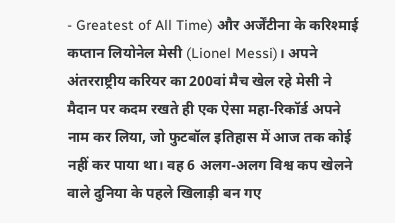- Greatest of All Time) और अर्जेंटीना के करिश्माई कप्तान लियोनेल मेसी (Lionel Messi)। अपने अंतरराष्ट्रीय करियर का 200वां मैच खेल रहे मेसी ने मैदान पर कदम रखते ही एक ऐसा महा-रिकॉर्ड अपने नाम कर लिया, जो फुटबॉल इतिहास में आज तक कोई नहीं कर पाया था। वह 6 अलग-अलग विश्व कप खेलने वाले दुनिया के पहले खिलाड़ी बन गए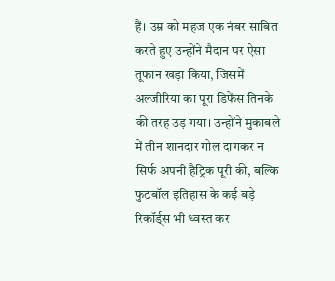हैं। उम्र को महज एक नंबर साबित करते हुए उन्होंने मैदान पर ऐसा तूफान खड़ा किया, जिसमें अल्जीरिया का पूरा डिफेंस तिनके की तरह उड़ गया। उन्होंने मुकाबले में तीन शानदार गोल दागकर न सिर्फ अपनी हैट्रिक पूरी की, बल्कि फुटबॉल इतिहास के कई बड़े रिकॉर्ड्स भी ध्वस्त कर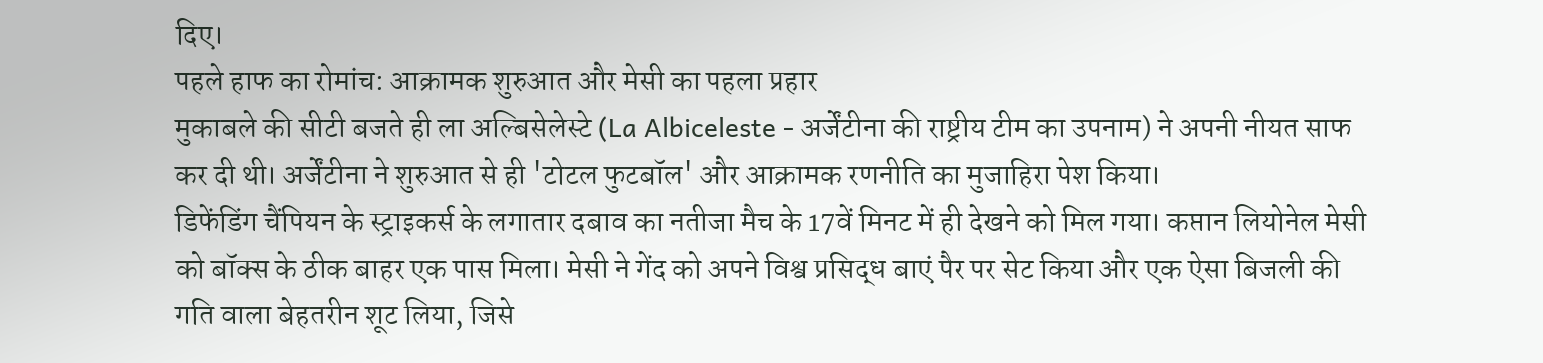दिए।
पहले हाफ का रोमांच: आक्रामक शुरुआत और मेसी का पहला प्रहार
मुकाबले की सीटी बजते ही ला अल्बिसेलेस्टे (La Albiceleste - अर्जेंटीना की राष्ट्रीय टीम का उपनाम) ने अपनी नीयत साफ कर दी थी। अर्जेंटीना ने शुरुआत से ही 'टोटल फुटबॉल' और आक्रामक रणनीति का मुजाहिरा पेश किया।
डिफेंडिंग चैंपियन के स्ट्राइकर्स के लगातार दबाव का नतीजा मैच के 17वें मिनट में ही देखने को मिल गया। कप्तान लियोनेल मेसी को बॉक्स के ठीक बाहर एक पास मिला। मेसी ने गेंद को अपने विश्व प्रसिद्ध बाएं पैर पर सेट किया और एक ऐसा बिजली की गति वाला बेहतरीन शूट लिया, जिसे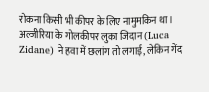रोकना किसी भी कीपर के लिए नामुमकिन था। अल्जीरिया के गोलकीपर लुका जिदान (Luca Zidane) ने हवा में छलांग तो लगाई, लेकिन गेंद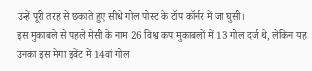उन्हें पूरी तरह से छकाते हुए सीधे गोल पोस्ट के टॉप कॉर्नर में जा घुसी।
इस मुकाबले से पहले मेसी के नाम 26 विश्व कप मुकाबलों में 13 गोल दर्ज थे, लेकिन यह उनका इस मेगा इवेंट में 14वां गोल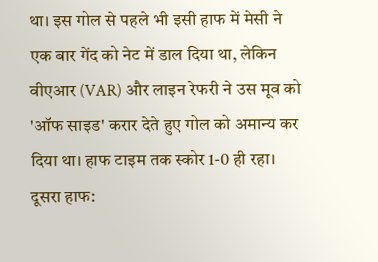था। इस गोल से पहले भी इसी हाफ में मेसी ने एक बार गेंद को नेट में डाल दिया था, लेकिन वीएआर (VAR) और लाइन रेफरी ने उस मूव को 'ऑफ साइड' करार देते हुए गोल को अमान्य कर दिया था। हाफ टाइम तक स्कोर 1-0 ही रहा।
दूसरा हाफ: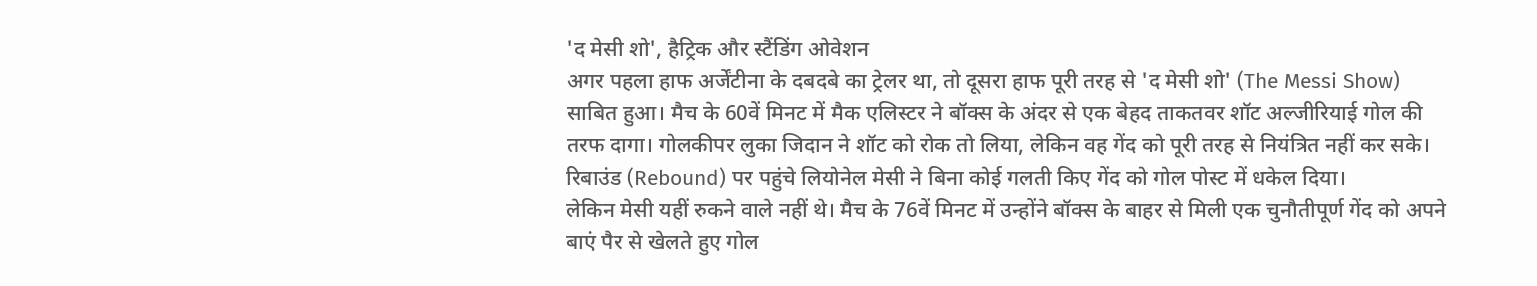'द मेसी शो', हैट्रिक और स्टैंडिंग ओवेशन
अगर पहला हाफ अर्जेंटीना के दबदबे का ट्रेलर था, तो दूसरा हाफ पूरी तरह से 'द मेसी शो' (The Messi Show) साबित हुआ। मैच के 60वें मिनट में मैक एलिस्टर ने बॉक्स के अंदर से एक बेहद ताकतवर शॉट अल्जीरियाई गोल की तरफ दागा। गोलकीपर लुका जिदान ने शॉट को रोक तो लिया, लेकिन वह गेंद को पूरी तरह से नियंत्रित नहीं कर सके। रिबाउंड (Rebound) पर पहुंचे लियोनेल मेसी ने बिना कोई गलती किए गेंद को गोल पोस्ट में धकेल दिया।
लेकिन मेसी यहीं रुकने वाले नहीं थे। मैच के 76वें मिनट में उन्होंने बॉक्स के बाहर से मिली एक चुनौतीपूर्ण गेंद को अपने बाएं पैर से खेलते हुए गोल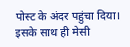पोस्ट के अंदर पहुंचा दिया। इसके साथ ही मेसी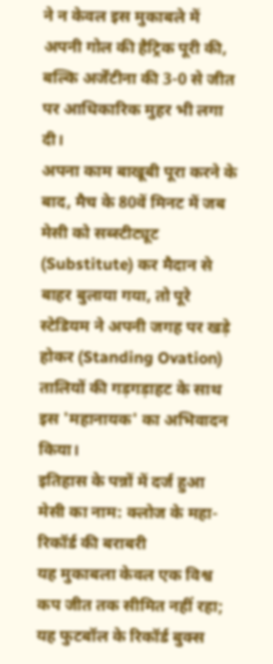ने न केवल इस मुकाबले में अपनी गोल की हैट्रिक पूरी की, बल्कि अर्जेंटीना की 3-0 से जीत पर आधिकारिक मुहर भी लगा दी।
अपना काम बाखूबी पूरा करने के बाद, मैच के 80वें मिनट में जब मेसी को सब्स्टीट्यूट (Substitute) कर मैदान से बाहर बुलाया गया, तो पूरे स्टेडियम ने अपनी जगह पर खड़े होकर (Standing Ovation) तालियों की गड़गड़ाहट के साथ इस 'महानायक' का अभिवादन किया।
इतिहास के पन्नों में दर्ज हुआ मेसी का नाम: क्लोज के महा-रिकॉर्ड की बराबरी
यह मुकाबला केवल एक विश्व कप जीत तक सीमित नहीं रहा; यह फुटबॉल के रिकॉर्ड बुक्स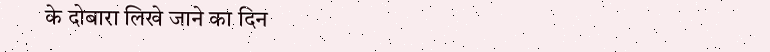के दोबारा लिखे जाने का दिन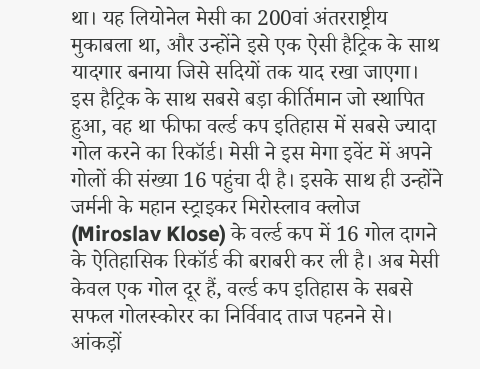था। यह लियोनेल मेसी का 200वां अंतरराष्ट्रीय मुकाबला था, और उन्होंने इसे एक ऐसी हैट्रिक के साथ यादगार बनाया जिसे सदियों तक याद रखा जाएगा।
इस हैट्रिक के साथ सबसे बड़ा कीर्तिमान जो स्थापित हुआ, वह था फीफा वर्ल्ड कप इतिहास में सबसे ज्यादा गोल करने का रिकॉर्ड। मेसी ने इस मेगा इवेंट में अपने गोलों की संख्या 16 पहुंचा दी है। इसके साथ ही उन्होंने जर्मनी के महान स्ट्राइकर मिरोस्लाव क्लोज (Miroslav Klose) के वर्ल्ड कप में 16 गोल दागने के ऐतिहासिक रिकॉर्ड की बराबरी कर ली है। अब मेसी केवल एक गोल दूर हैं, वर्ल्ड कप इतिहास के सबसे सफल गोलस्कोरर का निर्विवाद ताज पहनने से।
आंकड़ों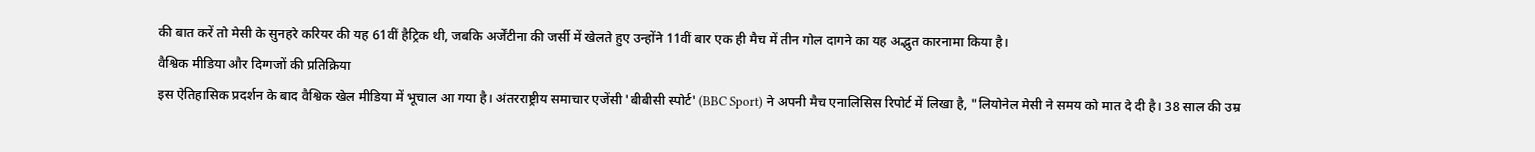की बात करें तो मेसी के सुनहरे करियर की यह 61वीं हैट्रिक थी, जबकि अर्जेंटीना की जर्सी में खेलते हुए उन्होंने 11वीं बार एक ही मैच में तीन गोल दागने का यह अद्भुत कारनामा किया है।
वैश्विक मीडिया और दिग्गजों की प्रतिक्रिया
इस ऐतिहासिक प्रदर्शन के बाद वैश्विक खेल मीडिया में भूचाल आ गया है। अंतरराष्ट्रीय समाचार एजेंसी 'बीबीसी स्पोर्ट' (BBC Sport) ने अपनी मैच एनालिसिस रिपोर्ट में लिखा है, "लियोनेल मेसी ने समय को मात दे दी है। 38 साल की उम्र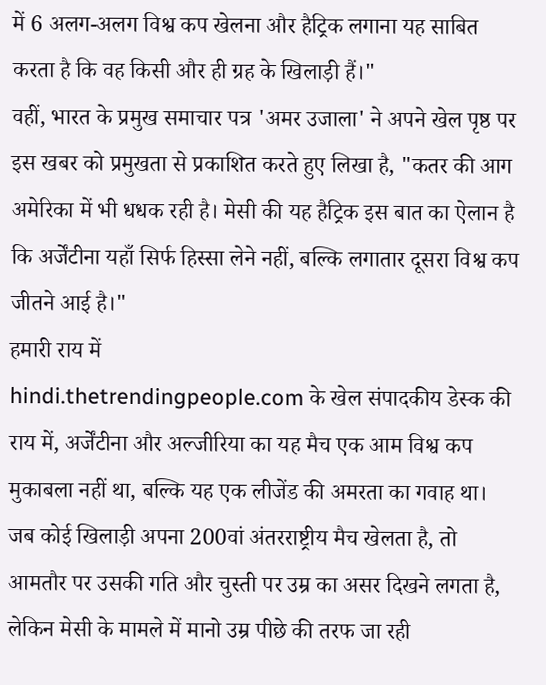में 6 अलग-अलग विश्व कप खेलना और हैट्रिक लगाना यह साबित करता है कि वह किसी और ही ग्रह के खिलाड़ी हैं।"
वहीं, भारत के प्रमुख समाचार पत्र 'अमर उजाला' ने अपने खेल पृष्ठ पर इस खबर को प्रमुखता से प्रकाशित करते हुए लिखा है, "कतर की आग अमेरिका में भी धधक रही है। मेसी की यह हैट्रिक इस बात का ऐलान है कि अर्जेंटीना यहाँ सिर्फ हिस्सा लेने नहीं, बल्कि लगातार दूसरा विश्व कप जीतने आई है।"
हमारी राय में
hindi.thetrendingpeople.com के खेल संपादकीय डेस्क की राय में, अर्जेंटीना और अल्जीरिया का यह मैच एक आम विश्व कप मुकाबला नहीं था, बल्कि यह एक लीजेंड की अमरता का गवाह था। जब कोई खिलाड़ी अपना 200वां अंतरराष्ट्रीय मैच खेलता है, तो आमतौर पर उसकी गति और चुस्ती पर उम्र का असर दिखने लगता है, लेकिन मेसी के मामले में मानो उम्र पीछे की तरफ जा रही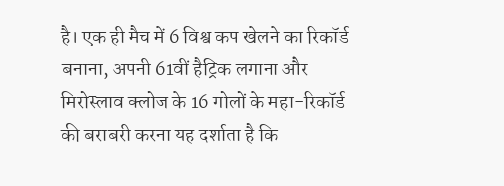है। एक ही मैच में 6 विश्व कप खेलने का रिकॉर्ड बनाना, अपनी 61वीं हैट्रिक लगाना और मिरोस्लाव क्लोज के 16 गोलों के महा-रिकॉर्ड की बराबरी करना यह दर्शाता है कि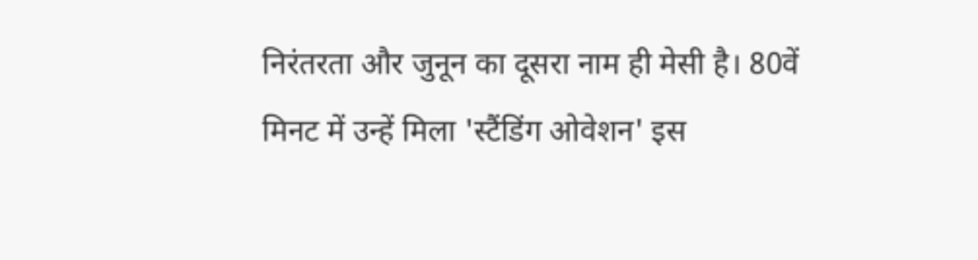निरंतरता और जुनून का दूसरा नाम ही मेसी है। 80वें मिनट में उन्हें मिला 'स्टैंडिंग ओवेशन' इस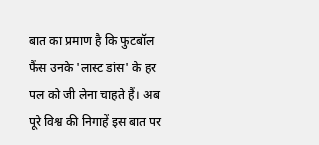बात का प्रमाण है कि फुटबॉल फैंस उनके 'लास्ट डांस' के हर पल को जी लेना चाहते हैं। अब पूरे विश्व की निगाहें इस बात पर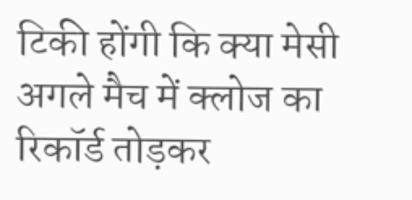टिकी होंगी कि क्या मेसी अगले मैच में क्लोज का रिकॉर्ड तोड़कर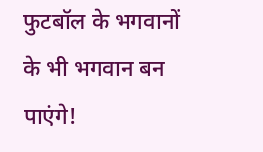फुटबॉल के भगवानों के भी भगवान बन पाएंगे!